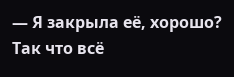— Я закрыла её, хорошо? Так что всё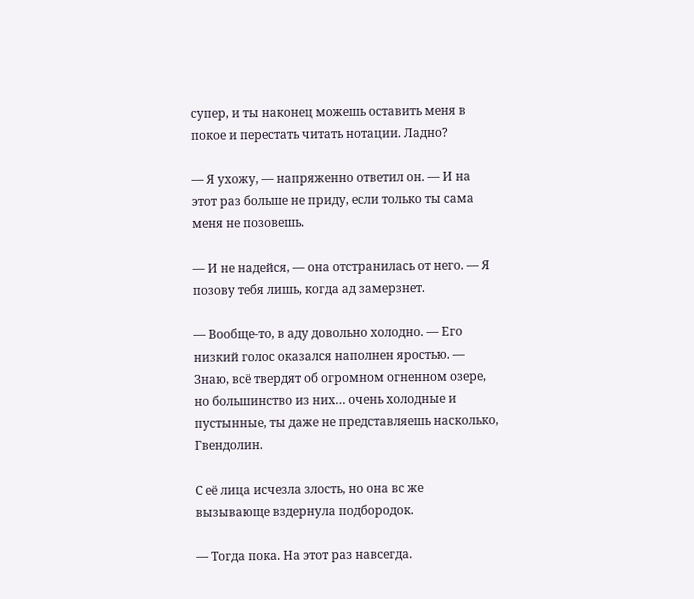супер, и ты наконец можешь оставить меня в покое и перестать читать нотации. Ладно?

— Я ухожу, — напряженно ответил он. — И на этот раз больше не приду, если только ты сама меня не позовешь.

— И не надейся, — она отстранилась от него. — Я позову тебя лишь, когда ад замерзнет.

— Вообще-то, в аду довольно холодно. — Его низкий голос оказался наполнен яростью. — Знаю, всё твердят об огромном огненном озере, но большинство из них… очень холодные и пустынные, ты даже не представляешь насколько, Гвендолин.

С её лица исчезла злость, но она вс же вызывающе вздернула подбородок.

— Тогда пока. На этот раз навсегда.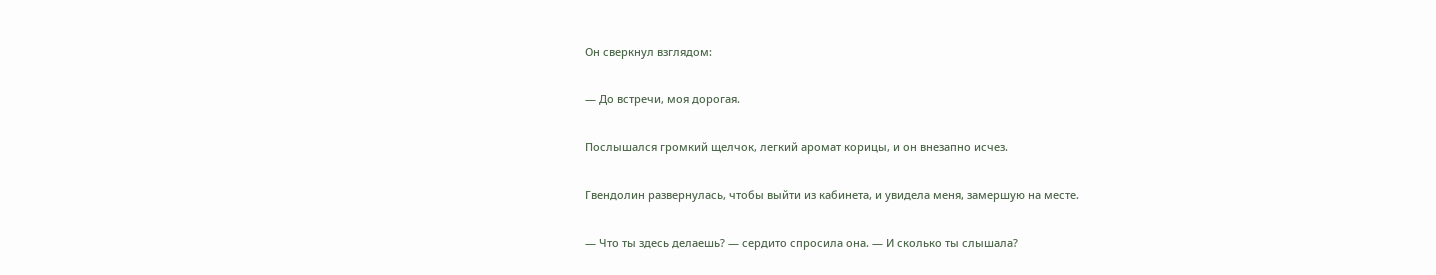Он сверкнул взглядом:

— До встречи, моя дорогая.

Послышался громкий щелчок, легкий аромат корицы, и он внезапно исчез.

Гвендолин развернулась, чтобы выйти из кабинета, и увидела меня, замершую на месте.

— Что ты здесь делаешь? — сердито спросила она. — И сколько ты слышала?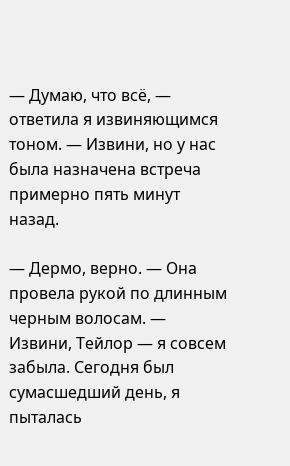— Думаю, что всё, — ответила я извиняющимся тоном. — Извини, но у нас была назначена встреча примерно пять минут назад.

— Дермо, верно. — Она провела рукой по длинным черным волосам. — Извини, Тейлор — я совсем забыла. Сегодня был сумасшедший день, я пыталась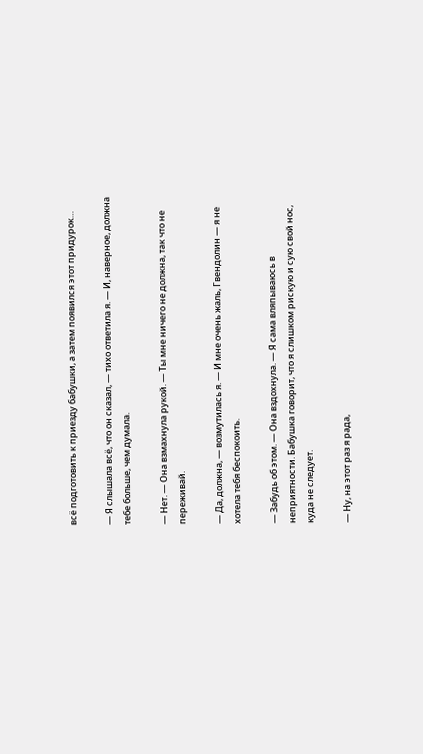всё подготовить к приезду бабушки, а затем появился этот придурок…

— Я слышала всё, что он сказал, — тихо ответила я. — И, наверное, должна тебе больше, чем думала.

— Нет. — Она взмахнула рукой. — Ты мне ничего не должна, так что не переживай.

— Да, должна, — возмутилась я. — И мне очень жаль, Гвендолин — я не хотела тебя беспокоить.

— Забудь об этом. — Она вздохнула. — Я сама вляпываюсь в неприятности. Бабушка говорит, что я слишком рискую и сую свой нос, куда не следует.

— Ну, на этот раз я рада,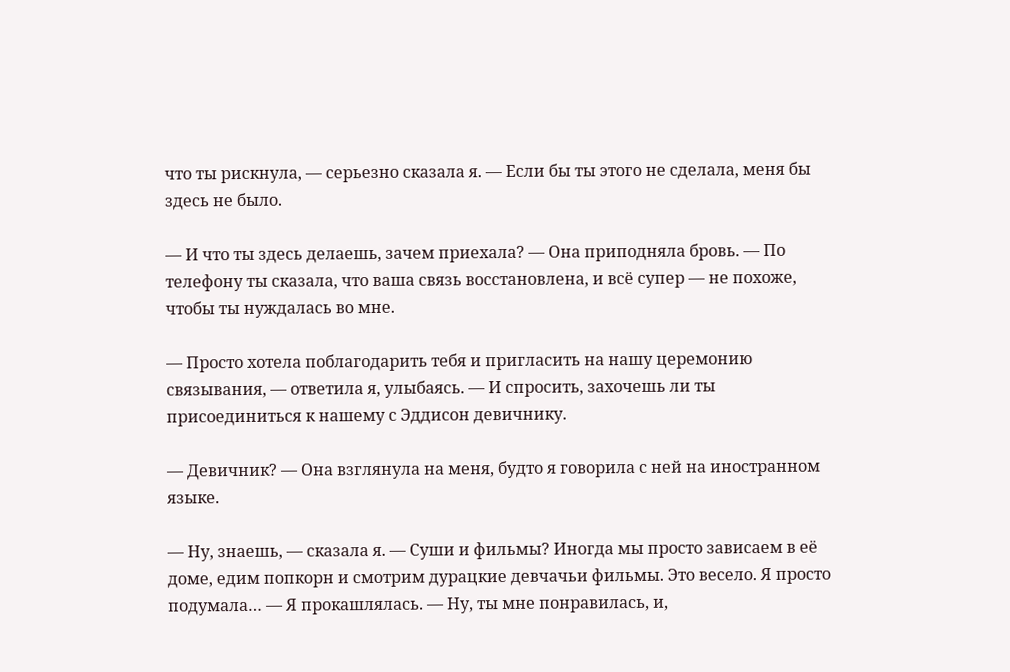что ты рискнула, — серьезно сказала я. — Если бы ты этого не сделала, меня бы здесь не было.

— И что ты здесь делаешь, зачем приехала? — Она приподняла бровь. — По телефону ты сказала, что ваша связь восстановлена, и всё супер — не похоже, чтобы ты нуждалась во мне.

— Просто хотела поблагодарить тебя и пригласить на нашу церемонию связывания, — ответила я, улыбаясь. — И спросить, захочешь ли ты присоединиться к нашему с Эддисон девичнику.

— Девичник? — Она взглянула на меня, будто я говорила с ней на иностранном языке.

— Ну, знаешь, — сказала я. — Суши и фильмы? Иногда мы просто зависаем в её доме, едим попкорн и смотрим дурацкие девчачьи фильмы. Это весело. Я просто подумала… — Я прокашлялась. — Ну, ты мне понравилась, и,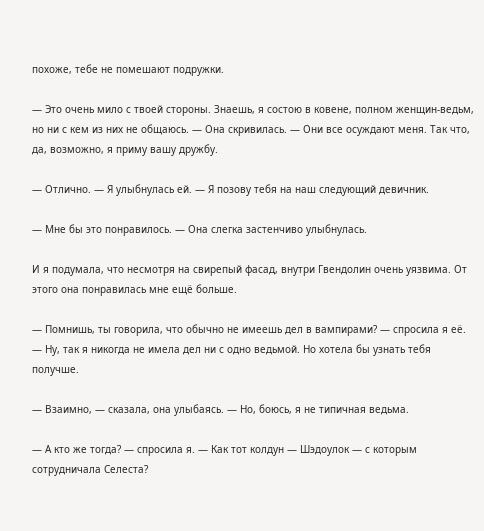похоже, тебе не помешают подружки.

— Это очень мило с твоей стороны. Знаешь, я состою в ковене, полном женщин-ведьм, но ни с кем из них не общаюсь. — Она скривилась. — Они все осуждают меня. Так что, да, возможно, я приму вашу дружбу.

— Отлично. — Я улыбнулась ей. — Я позову тебя на наш следующий девичник.

— Мне бы это понравилось. — Она слегка застенчиво улыбнулась.

И я подумала, что несмотря на свирепый фасад, внутри Гвендолин очень уязвима. От этого она понравилась мне ещё больше.

— Помнишь, ты говорила, что обычно не имеешь дел в вампирами? — спросила я её. — Ну, так я никогда не имела дел ни с одно ведьмой. Но хотела бы узнать тебя получше.

— Взаимно, — сказала, она улыбаясь. — Но, боюсь, я не типичная ведьма.

— А кто же тогда? — спросила я. — Как тот колдун — Шэдоулок — с которым сотрудничала Селеста?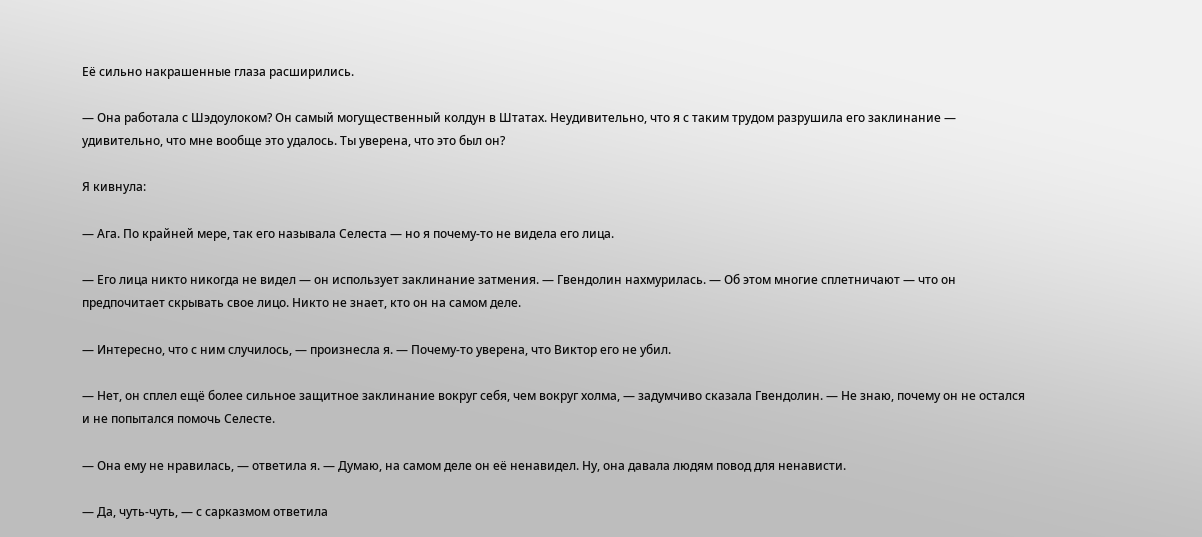Её сильно накрашенные глаза расширились.

— Она работала с Шэдоулоком? Он самый могущественный колдун в Штатах. Неудивительно, что я с таким трудом разрушила его заклинание — удивительно, что мне вообще это удалось. Ты уверена, что это был он?

Я кивнула:

— Ага. По крайней мере, так его называла Селеста — но я почему-то не видела его лица.

— Его лица никто никогда не видел — он использует заклинание затмения. — Гвендолин нахмурилась. — Об этом многие сплетничают — что он предпочитает скрывать свое лицо. Никто не знает, кто он на самом деле.

— Интересно, что с ним случилось, — произнесла я. — Почему-то уверена, что Виктор его не убил.

— Нет, он сплел ещё более сильное защитное заклинание вокруг себя, чем вокруг холма, — задумчиво сказала Гвендолин. — Не знаю, почему он не остался и не попытался помочь Селесте.

— Она ему не нравилась, — ответила я. — Думаю, на самом деле он её ненавидел. Ну, она давала людям повод для ненависти.

— Да, чуть-чуть, — с сарказмом ответила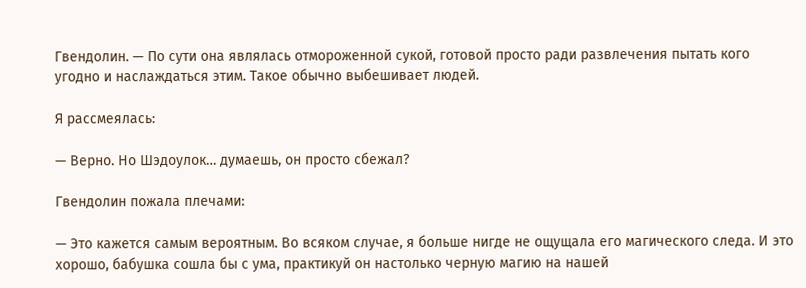Гвендолин. — По сути она являлась отмороженной сукой, готовой просто ради развлечения пытать кого угодно и наслаждаться этим. Такое обычно выбешивает людей.

Я рассмеялась:

— Верно. Но Шэдоулок… думаешь, он просто сбежал?

Гвендолин пожала плечами:

— Это кажется самым вероятным. Во всяком случае, я больше нигде не ощущала его магического следа. И это хорошо, бабушка сошла бы с ума, практикуй он настолько черную магию на нашей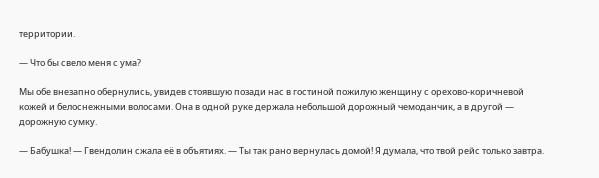территории.

— Что бы свело меня с ума?

Мы обе внезапно обернулись, увидев стоявшую позади нас в гостиной пожилую женщину с орехово-коричневой кожей и белоснежными волосами. Она в одной руке держала небольшой дорожный чемоданчик, а в другой — дорожную сумку.

— Бабушка! — Гвендолин сжала её в объятиях. — Ты так рано вернулась домой! Я думала, что твой рейс только завтра.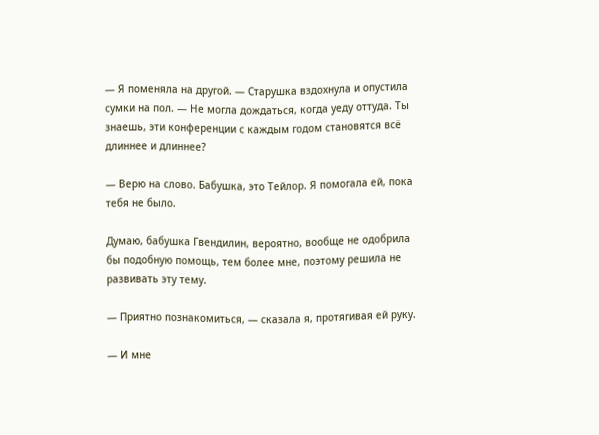— Я поменяла на другой. — Старушка вздохнула и опустила сумки на пол. — Не могла дождаться, когда уеду оттуда. Ты знаешь, эти конференции с каждым годом становятся всё длиннее и длиннее?

— Верю на слово. Бабушка, это Тейлор. Я помогала ей, пока тебя не было.

Думаю, бабушка Гвендилин, вероятно, вообще не одобрила бы подобную помощь, тем более мне, поэтому решила не развивать эту тему.

— Приятно познакомиться, — сказала я, протягивая ей руку.

— И мне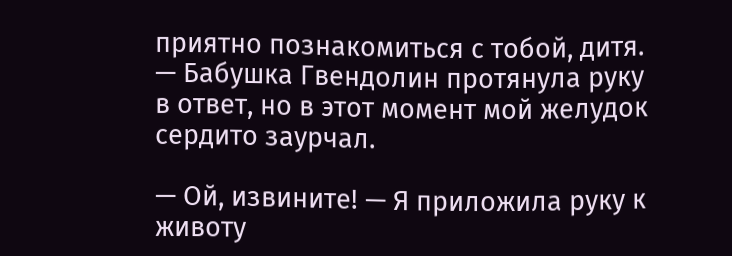приятно познакомиться с тобой, дитя. — Бабушка Гвендолин протянула руку в ответ, но в этот момент мой желудок сердито заурчал.

— Ой, извините! — Я приложила руку к животу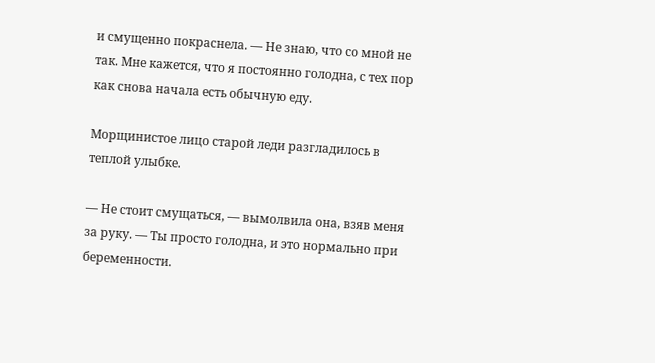и смущенно покраснела. — Не знаю, что со мной не так. Мне кажется, что я постоянно голодна, с тех пор как снова начала есть обычную еду.

Морщинистое лицо старой леди разгладилось в теплой улыбке.

— Не стоит смущаться, — вымолвила она, взяв меня за руку. — Ты просто голодна, и это нормально при беременности.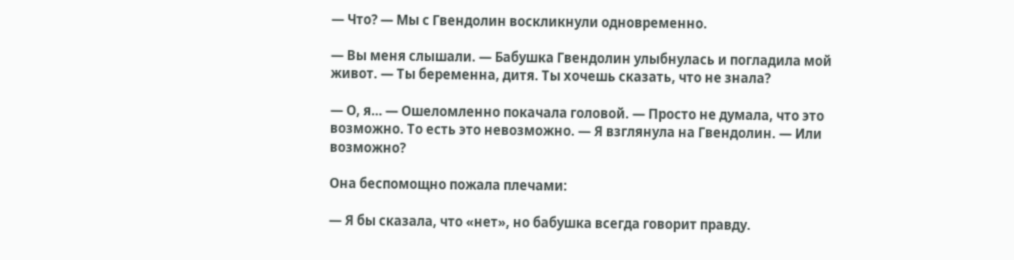— Что? — Мы с Гвендолин воскликнули одновременно.

— Вы меня слышали. — Бабушка Гвендолин улыбнулась и погладила мой живот. — Ты беременна, дитя. Ты хочешь сказать, что не знала?

— О, я… — Ошеломленно покачала головой. — Просто не думала, что это возможно. То есть это невозможно. — Я взглянула на Гвендолин. — Или возможно?

Она беспомощно пожала плечами:

— Я бы сказала, что «нет», но бабушка всегда говорит правду.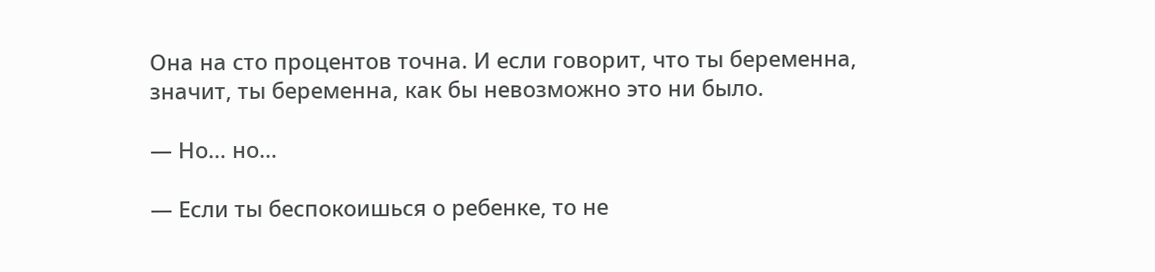Она на сто процентов точна. И если говорит, что ты беременна, значит, ты беременна, как бы невозможно это ни было.

— Но… но…

— Если ты беспокоишься о ребенке, то не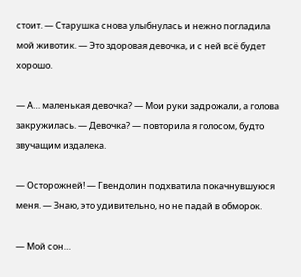стоит. — Старушка снова улыбнулась и нежно погладила мой животик. — Это здоровая девочка, и с ней всё будет хорошо.

— А… маленькая девочка? — Мои руки задрожали, а голова закружилась. — Девочка? — повторила я голосом, будто звучащим издалека.

— Осторожней! — Гвендолин подхватила покачнувшуюся меня. — Знаю, это удивительно, но не падай в обморок.

— Мой сон…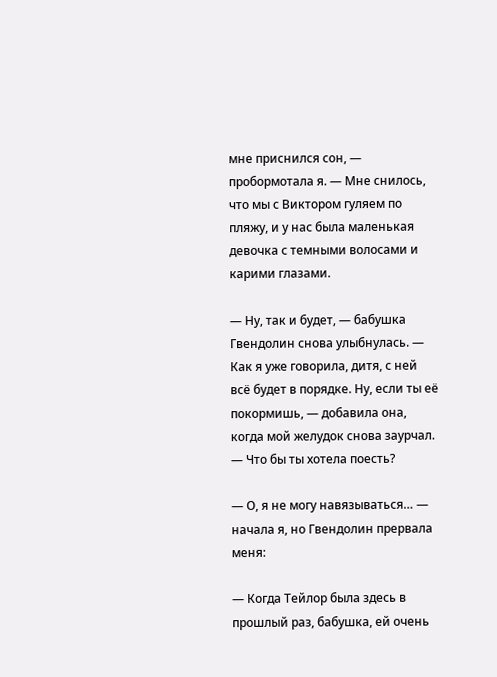мне приснился сон, — пробормотала я. — Мне снилось, что мы с Виктором гуляем по пляжу, и у нас была маленькая девочка с темными волосами и карими глазами.

— Ну, так и будет, — бабушка Гвендолин снова улыбнулась. — Как я уже говорила, дитя, с ней всё будет в порядке. Ну, если ты её покормишь, — добавила она, когда мой желудок снова заурчал. — Что бы ты хотела поесть?

— О, я не могу навязываться… — начала я, но Гвендолин прервала меня:

— Когда Тейлор была здесь в прошлый раз, бабушка, ей очень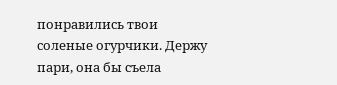понравились твои соленые огурчики. Держу пари, она бы съела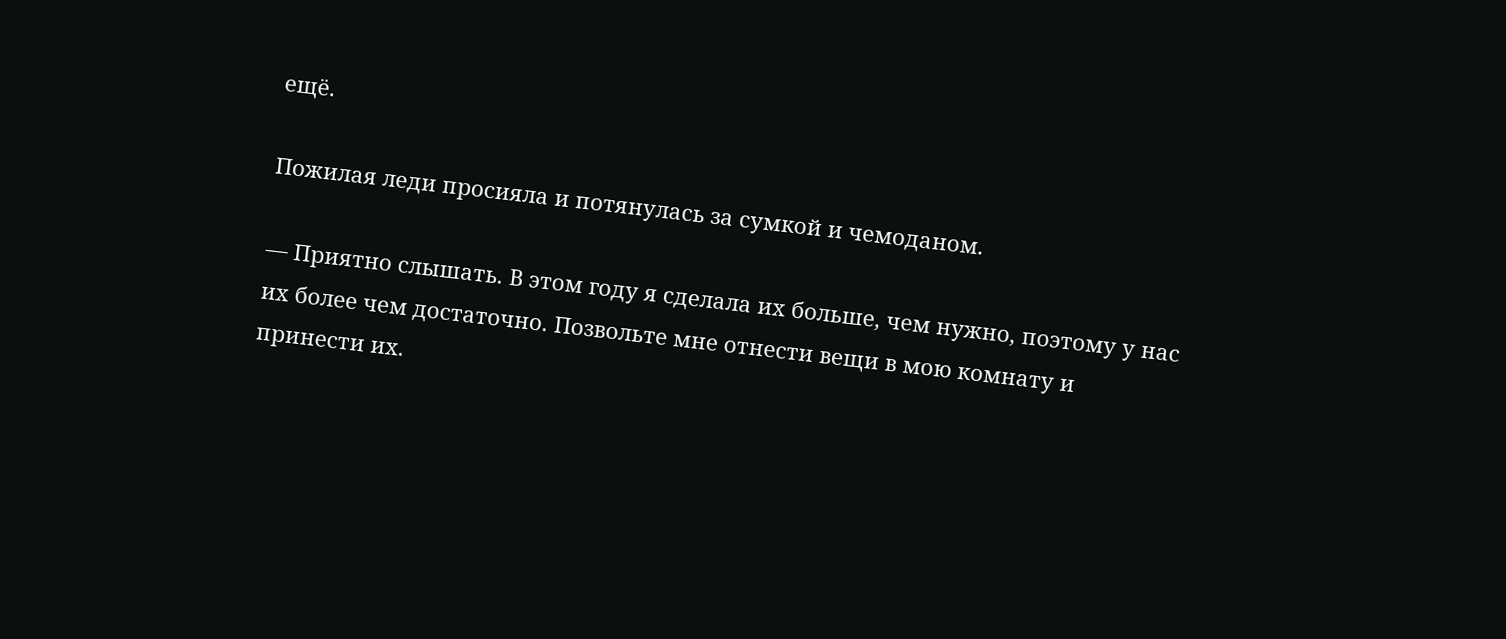ещё.

Пожилая леди просияла и потянулась за сумкой и чемоданом.

— Приятно слышать. В этом году я сделала их больше, чем нужно, поэтому у нас их более чем достаточно. Позвольте мне отнести вещи в мою комнату и принести их.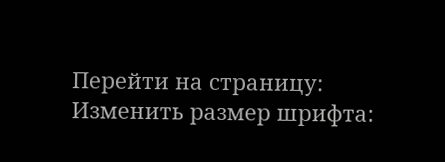Перейти на страницу:
Изменить размер шрифта: